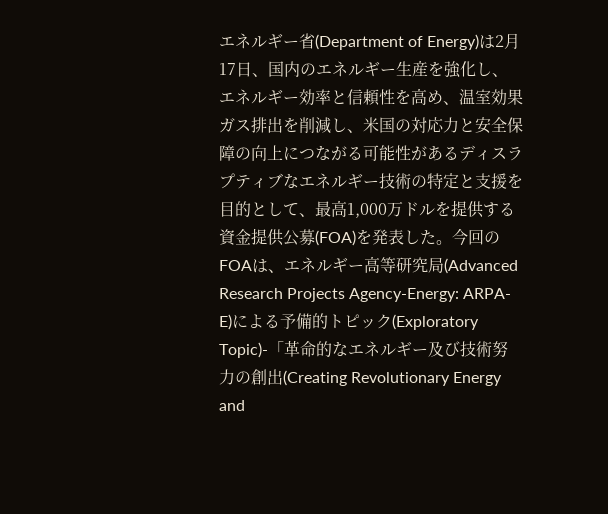エネルギー省(Department of Energy)は2月17日、国内のエネルギー生産を強化し、エネルギー効率と信頼性を高め、温室効果ガス排出を削減し、米国の対応力と安全保障の向上につながる可能性があるディスラプティブなエネルギー技術の特定と支援を目的として、最高1,000万ドルを提供する資金提供公募(FOA)を発表した。今回のFOAは、エネルギー高等研究局(Advanced Research Projects Agency-Energy: ARPA-E)による予備的トピック(Exploratory Topic)-「革命的なエネルギー及び技術努力の創出(Creating Revolutionary Energy and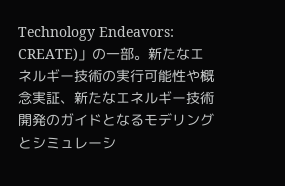Technology Endeavors: CREATE)」の一部。新たなエネルギー技術の実行可能性や概念実証、新たなエネルギー技術開発のガイドとなるモデリングとシミュレーシ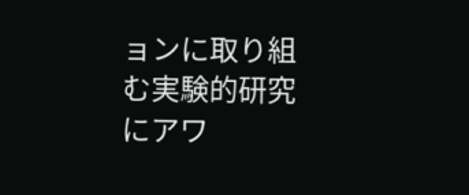ョンに取り組む実験的研究にアワ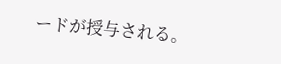ードが授与される。